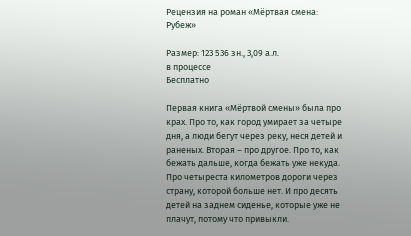Рецензия на роман «Мёртвая смена: Рубеж»

Размер: 123 536 зн., 3,09 а.л.
в процессе
Бесплатно

Первая книга «Мёртвой смены» была про крах. Про то, как город умирает за четыре дня, а люди бегут через реку, неся детей и раненых. Вторая – про другое. Про то, как бежать дальше, когда бежать уже некуда. Про четыреста километров дороги через страну, которой больше нет. И про десять детей на заднем сиденье, которые уже не плачут, потому что привыкли.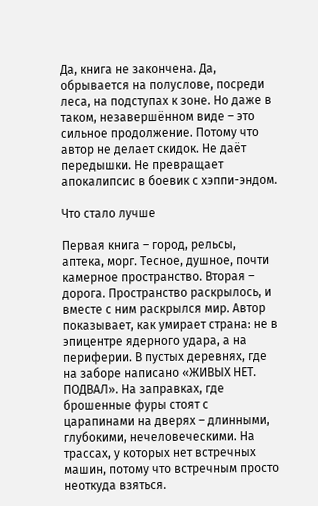Да, книга не закончена. Да, обрывается на полуслове, посреди леса, на подступах к зоне. Но даже в таком, незавершённом виде – это сильное продолжение. Потому что автор не делает скидок. Не даёт передышки. Не превращает апокалипсис в боевик с хэппи-эндом.

Что стало лучше

Первая книга – город, рельсы, аптека, морг. Тесное, душное, почти камерное пространство. Вторая – дорога. Пространство раскрылось, и вместе с ним раскрылся мир. Автор показывает, как умирает страна: не в эпицентре ядерного удара, а на периферии. В пустых деревнях, где на заборе написано «ЖИВЫХ НЕТ. ПОДВАЛ». На заправках, где брошенные фуры стоят с царапинами на дверях – длинными, глубокими, нечеловеческими. На трассах, у которых нет встречных машин, потому что встречным просто неоткуда взяться.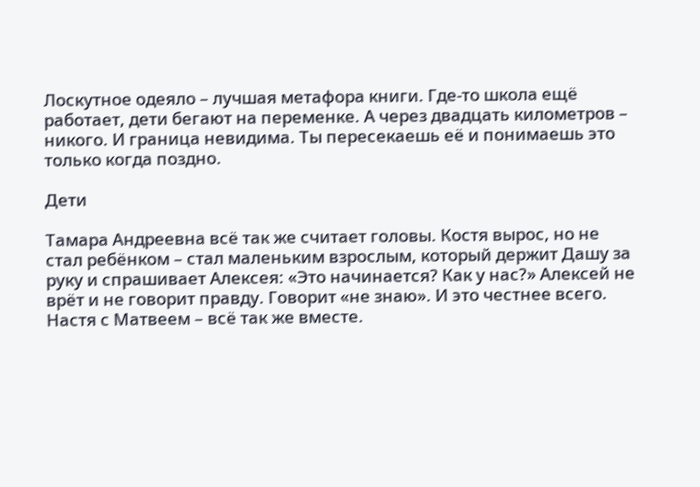Лоскутное одеяло – лучшая метафора книги. Где-то школа ещё работает, дети бегают на переменке. А через двадцать километров – никого. И граница невидима. Ты пересекаешь её и понимаешь это только когда поздно.

Дети

Тамара Андреевна всё так же считает головы. Костя вырос, но не стал ребёнком – стал маленьким взрослым, который держит Дашу за руку и спрашивает Алексея: «Это начинается? Как у нас?» Алексей не врёт и не говорит правду. Говорит «не знаю». И это честнее всего. Настя с Матвеем – всё так же вместе.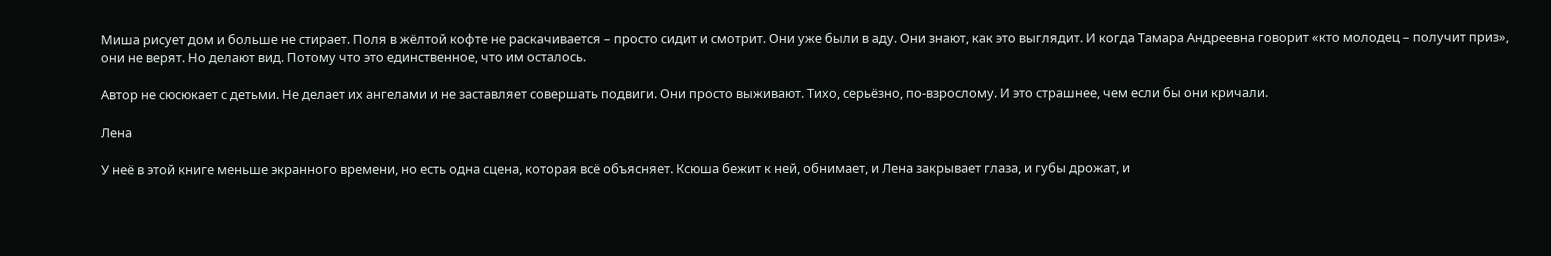Миша рисует дом и больше не стирает. Поля в жёлтой кофте не раскачивается – просто сидит и смотрит. Они уже были в аду. Они знают, как это выглядит. И когда Тамара Андреевна говорит «кто молодец – получит приз», они не верят. Но делают вид. Потому что это единственное, что им осталось.

Автор не сюсюкает с детьми. Не делает их ангелами и не заставляет совершать подвиги. Они просто выживают. Тихо, серьёзно, по-взрослому. И это страшнее, чем если бы они кричали.

Лена

У неё в этой книге меньше экранного времени, но есть одна сцена, которая всё объясняет. Ксюша бежит к ней, обнимает, и Лена закрывает глаза, и губы дрожат, и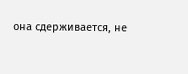она сдерживается, не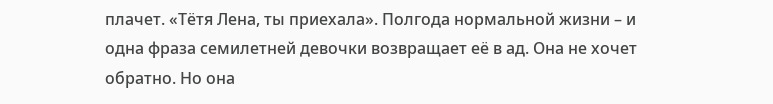плачет. «Тётя Лена, ты приехала». Полгода нормальной жизни – и одна фраза семилетней девочки возвращает её в ад. Она не хочет обратно. Но она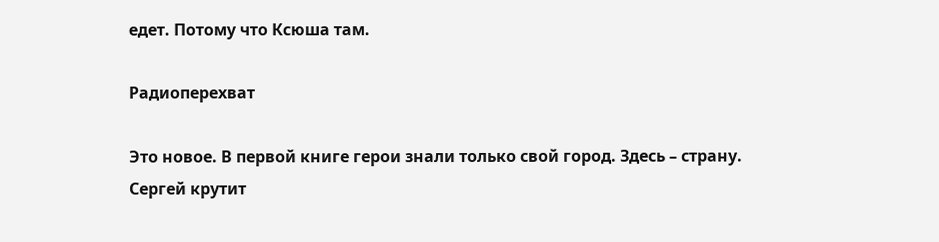едет. Потому что Ксюша там.

Радиоперехват

Это новое. В первой книге герои знали только свой город. Здесь – страну. Сергей крутит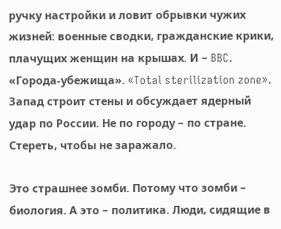ручку настройки и ловит обрывки чужих жизней: военные сводки, гражданские крики, плачущих женщин на крышах. И – BBC. «Города-убежища». «Total sterilization zone». Запад строит стены и обсуждает ядерный удар по России. Не по городу – по стране. Стереть, чтобы не заражало.

Это страшнее зомби. Потому что зомби – биология. А это – политика. Люди, сидящие в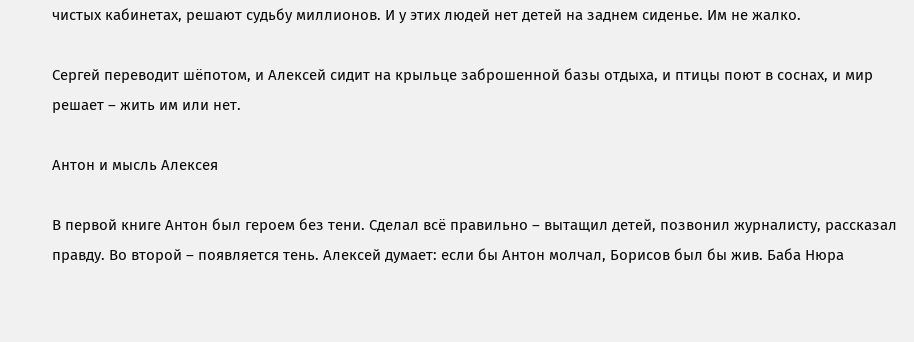чистых кабинетах, решают судьбу миллионов. И у этих людей нет детей на заднем сиденье. Им не жалко.

Сергей переводит шёпотом, и Алексей сидит на крыльце заброшенной базы отдыха, и птицы поют в соснах, и мир решает – жить им или нет.

Антон и мысль Алексея

В первой книге Антон был героем без тени. Сделал всё правильно – вытащил детей, позвонил журналисту, рассказал правду. Во второй – появляется тень. Алексей думает: если бы Антон молчал, Борисов был бы жив. Баба Нюра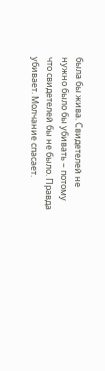была бы жива. Свидетелей не нужно было бы убивать – потому что свидетелей бы не было. Правда убивает. Молчание спасает.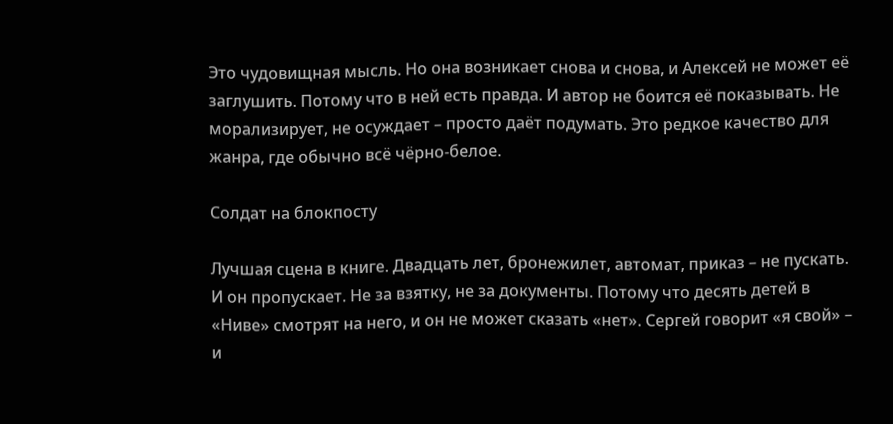Это чудовищная мысль. Но она возникает снова и снова, и Алексей не может её заглушить. Потому что в ней есть правда. И автор не боится её показывать. Не морализирует, не осуждает – просто даёт подумать. Это редкое качество для жанра, где обычно всё чёрно-белое.

Солдат на блокпосту

Лучшая сцена в книге. Двадцать лет, бронежилет, автомат, приказ – не пускать. И он пропускает. Не за взятку, не за документы. Потому что десять детей в «Ниве» смотрят на него, и он не может сказать «нет». Сергей говорит «я свой» – и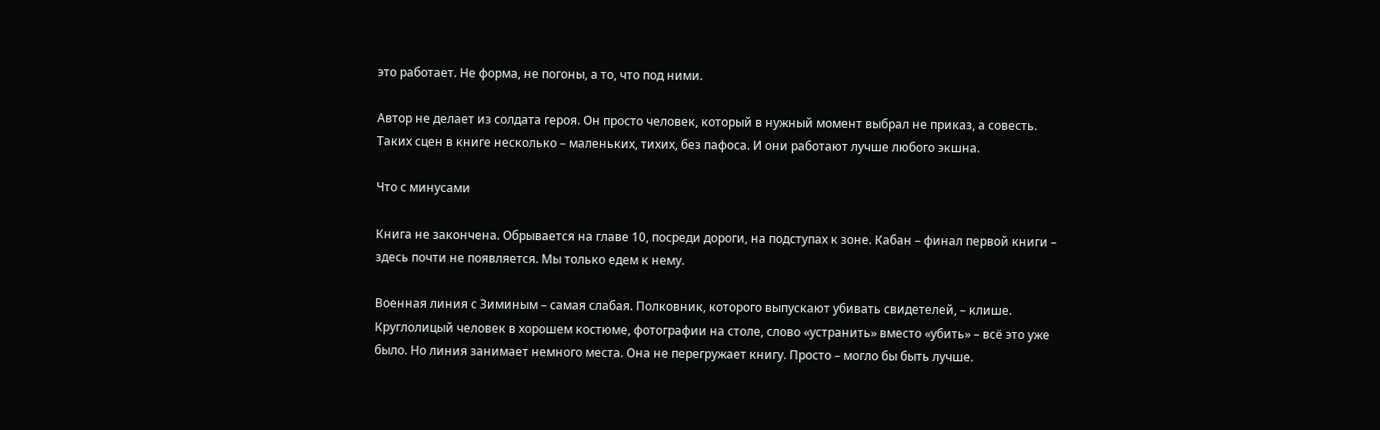это работает. Не форма, не погоны, а то, что под ними.

Автор не делает из солдата героя. Он просто человек, который в нужный момент выбрал не приказ, а совесть. Таких сцен в книге несколько – маленьких, тихих, без пафоса. И они работают лучше любого экшна.

Что с минусами

Книга не закончена. Обрывается на главе 10, посреди дороги, на подступах к зоне. Кабан – финал первой книги – здесь почти не появляется. Мы только едем к нему.

Военная линия с Зиминым – самая слабая. Полковник, которого выпускают убивать свидетелей, – клише. Круглолицый человек в хорошем костюме, фотографии на столе, слово «устранить» вместо «убить» – всё это уже было. Но линия занимает немного места. Она не перегружает книгу. Просто – могло бы быть лучше.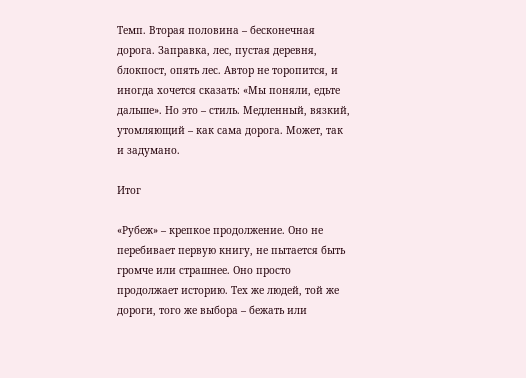Темп. Вторая половина – бесконечная дорога. Заправка, лес, пустая деревня, блокпост, опять лес. Автор не торопится, и иногда хочется сказать: «Мы поняли, едьте дальше». Но это – стиль. Медленный, вязкий, утомляющий – как сама дорога. Может, так и задумано.

Итог

«Рубеж» – крепкое продолжение. Оно не перебивает первую книгу, не пытается быть громче или страшнее. Оно просто продолжает историю. Тех же людей, той же дороги, того же выбора – бежать или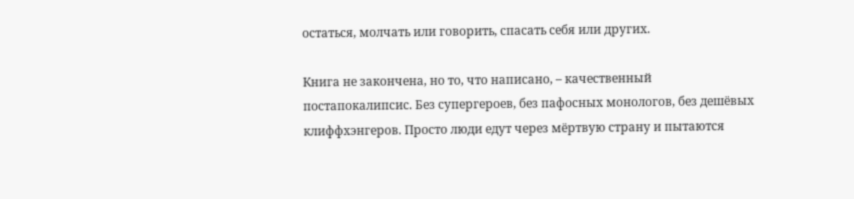остаться, молчать или говорить, спасать себя или других.

Книга не закончена, но то, что написано, – качественный постапокалипсис. Без супергероев, без пафосных монологов, без дешёвых клиффхэнгеров. Просто люди едут через мёртвую страну и пытаются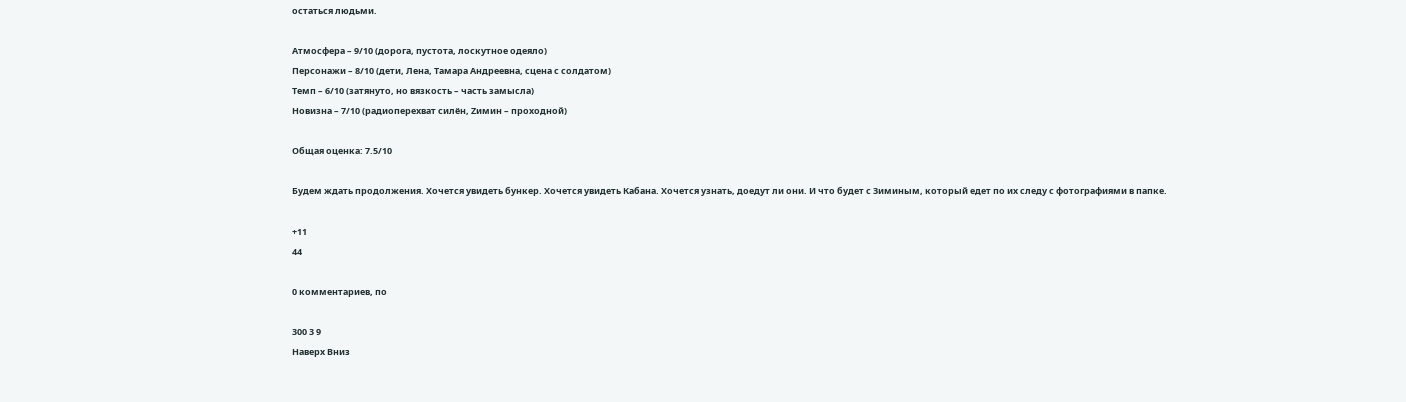остаться людьми.

Атмосфера – 9/10 (дорога, пустота, лоскутное одеяло)
Персонажи – 8/10 (дети, Лена, Тамара Андреевна, сцена с солдатом)
Темп – 6/10 (затянуто, но вязкость – часть замысла)
Новизна – 7/10 (радиоперехват силён, Zимин – проходной)

Общая оценка: 7.5/10

Будем ждать продолжения. Хочется увидеть бункер. Хочется увидеть Кабана. Хочется узнать, доедут ли они. И что будет с Зиминым, который едет по их следу с фотографиями в папке.

+11
44

0 комментариев, по

300 3 9
Наверх Вниз